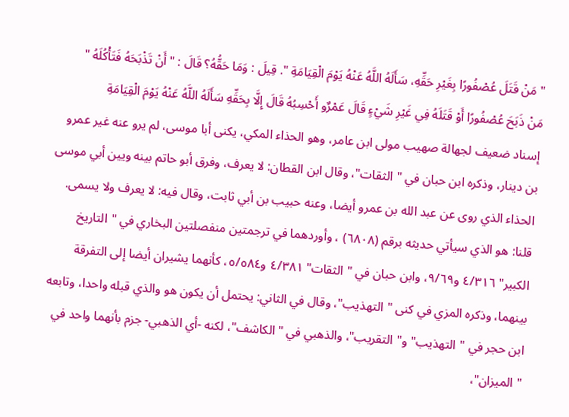" مَنْ قَتَلَ عُصْفُورًا بِغَيْرِ حَقِّهِ، سَأَلَهُ اللَّهُ عَنْهُ يَوْمَ الْقِيَامَةِ ". قِيلَ : وَمَا حَقُّهُ؟ قَالَ : " أَنْ تَذْبَحَهُ فَتَأْكُلَهُ "
مَنْ ذَبَحَ عُصْفُورًا أَوْ قَتَلَهُ فِي غَيْرِ شَيْءٍ قَالَ عَمْرٌو أَحْسِبُهُ قَالَ إِلَّا بِحَقِّهِ سَأَلَهُ اللَّهُ عَنْهُ يَوْمَ الْقِيَامَةِ
إسناد ضعيف لجهالة صهيب مولى ابن عامر، وهو الحذاء المكي، يكنى أبا موسى، لم يرو عنه غير عمرو بن دينار، وذكره ابن حبان في "الثقات"، وقال ابن القطان: لا يعرف، وفرق أبو حاتم بينه ويين أبي موسى الحذاء الذي روى عن عبد الله بن عمرو أيضا، وعنه حبيب بن أبي ثابت، وقال فيه: لا يعرف ولا يسمى. قلنا: هو الذي سيأتي حديثه برقم (٦٨٠٨) ، وأوردهما في ترجمتين منفصلتين البخاري في "التاريخ الكبير" ٤/٣١٦ و٩/٦٩، وابن حبان في "الثقات" ٤/٣٨١ و٥/٥٨٤، كأنهما يشيران أيضا إلى التفرقة بينهما، وذكره المزي في كنى "التهذيب"، وقال في الثاني: يحتمل أن يكون هو والذي قبله واحدا، وتابعه ابن حجر في "التهذيب" و"التقريب"، والذهبي في "الكاشف"، لكنه -أي الذهبي- جزم بأنهما واحد في "الميزان"،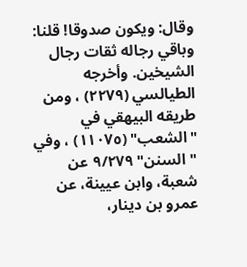وقال: ويكون صدوقا! قلنا: وباقي رجاله ثقات رجال الشيخين. وأخرجه الطيالسي (٢٢٧٩) ، ومن طريقه البيهقي في "الشعب" (١١٠٧٥) ، وفي "السنن" ٩/٢٧٩ عن شعبة، وابن عيينة، عن عمرو بن دينار،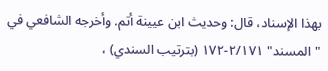بهذا الإسناد، قال: وحديث ابن عيينة أتم. وأخرجه الشافعي في "المسند" ٢/١٧١-١٧٢ (بترتيب السندي) ،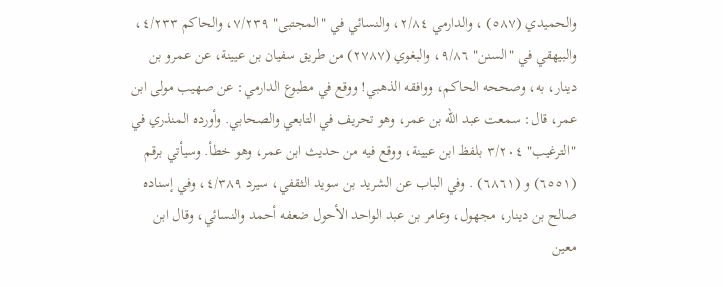والحميدي (٥٨٧) ، والدارمي ٢/٨٤، والنسائي في "المجتبى" ٧/٢٣٩، والحاكم ٤/٢٣٣، والبيهقي في "السنن" ٩/٨٦، والبغوي (٢٧٨٧) من طريق سفيان بن عيينة، عن عمرو بن دينار، به، وصححه الحاكم، ووافقه الذهبي! ووقع في مطبوع الدارمي: عن صهيب مولى ابن عمر، قال: سمعت عبد الله بن عمر، وهو تحريف في التابعي والصحابي. وأورده المنذري في "الترغيب" ٣/٢٠٤ بلفظ ابن عيينة، ووقع فيه من حديث ابن عمر، وهو خطأ. وسيأتي برقم (٦٥٥١) و (٦٨٦١) . وفي الباب عن الشريد بن سويد الثقفي، سيرد ٤/٣٨٩، وفي إسناده صالح بن دينار، مجهول، وعامر بن عبد الواحد الأحول ضعفه أحمد والنسائي، وقال ابن معين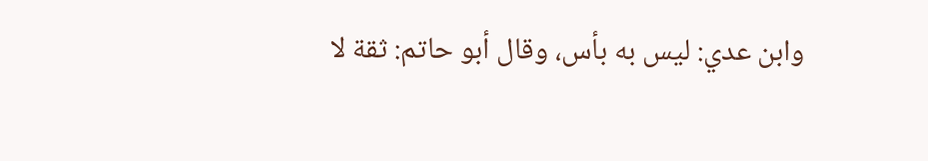وابن عدي: ليس به بأس، وقال أبو حاتم: ثقة لا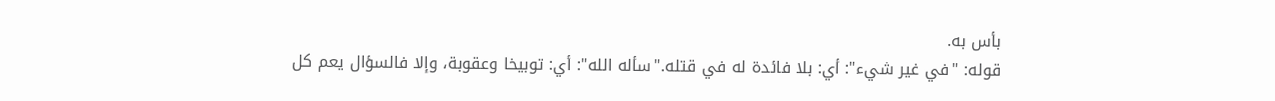بأس به.
قوله: "في غير شيء": أي: بلا فائدة له في قتله."سأله الله": أي: توبيخا وعقوبة، وإلا فالسؤال يعم كل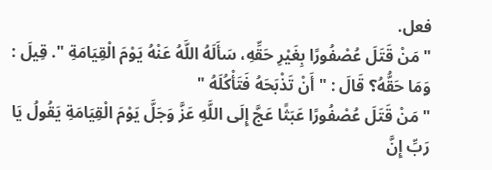فعل.
" مَنْ قَتَلَ عُصْفُورًا بِغَيْرِ حَقِّهِ، سَأَلَهُ اللَّهُ عَنْهُ يَوْمَ الْقِيَامَةِ ". قِيلَ : وَمَا حَقُّهُ؟ قَالَ : " أَنْ تَذْبَحَهُ فَتَأْكُلَهُ "
" مَنْ قَتَلَ عُصْفُورًا عَبَثًا عَجَّ إِلَى اللَّهِ عَزَّ وَجَلَّ يَوْمَ الْقِيَامَةِ يَقُولُ يَا رَبِّ إِنَّ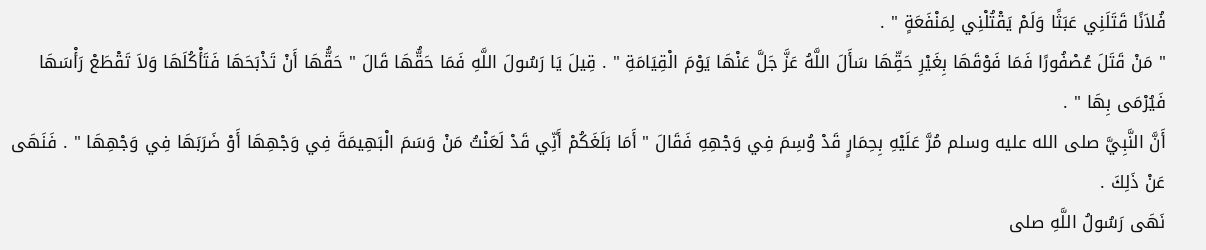فُلاَنًا قَتَلَنِي عَبَثًا وَلَمْ يَقْتُلْنِي لِمَنْفَعَةٍ " .
" مَنْ قَتَلَ عُصْفُورًا فَمَا فَوْقَهَا بِغَيْرِ حَقِّهَا سَأَلَ اللَّهُ عَزَّ جَلَّ عَنْهَا يَوْمَ الْقِيَامَةِ " . قِيلَ يَا رَسُولَ اللَّهِ فَمَا حَقُّهَا قَالَ " حَقُّهَا أَنْ تَذْبَحَهَا فَتَأْكُلَهَا وَلاَ تَقْطَعْ رَأْسَهَا فَيُرْمَى بِهَا " .
أَنَّ النَّبِيَّ صلى الله عليه وسلم مُرَّ عَلَيْهِ بِحِمَارٍ قَدْ وُسِمَ فِي وَجْهِهِ فَقَالَ " أَمَا بَلَغَكُمْ أَنِّي قَدْ لَعَنْتُ مَنْ وَسَمَ الْبَهِيمَةَ فِي وَجْهِهَا أَوْ ضَرَبَهَا فِي وَجْهِهَا " . فَنَهَى عَنْ ذَلِكَ .
نَهَى رَسُولُ اللَّهِ صلى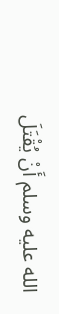الله عليه وسلم أَنْ يُقْتَلَ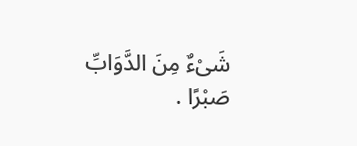شَىْءٌ مِنَ الدَّوَابِّ صَبْرًا .